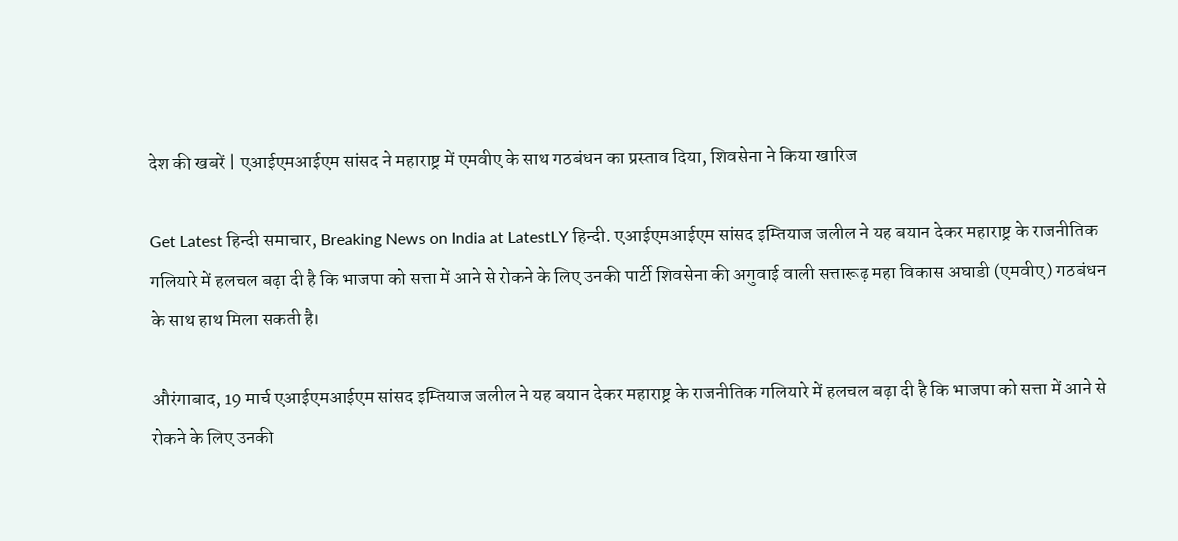देश की खबरें | एआईएमआईएम सांसद ने महाराष्ट्र में एमवीए के साथ गठबंधन का प्रस्ताव दिया, शिवसेना ने किया खारिज

Get Latest हिन्दी समाचार, Breaking News on India at LatestLY हिन्दी. एआईएमआईएम सांसद इम्तियाज जलील ने यह बयान देकर महाराष्ट्र के राजनीतिक गलियारे में हलचल बढ़ा दी है कि भाजपा को सत्ता में आने से रोकने के लिए उनकी पार्टी शिवसेना की अगुवाई वाली सत्तारूढ़ महा विकास अघाडी (एमवीए) गठबंधन के साथ हाथ मिला सकती है।

औरंगाबाद, 19 मार्च एआईएमआईएम सांसद इम्तियाज जलील ने यह बयान देकर महाराष्ट्र के राजनीतिक गलियारे में हलचल बढ़ा दी है कि भाजपा को सत्ता में आने से रोकने के लिए उनकी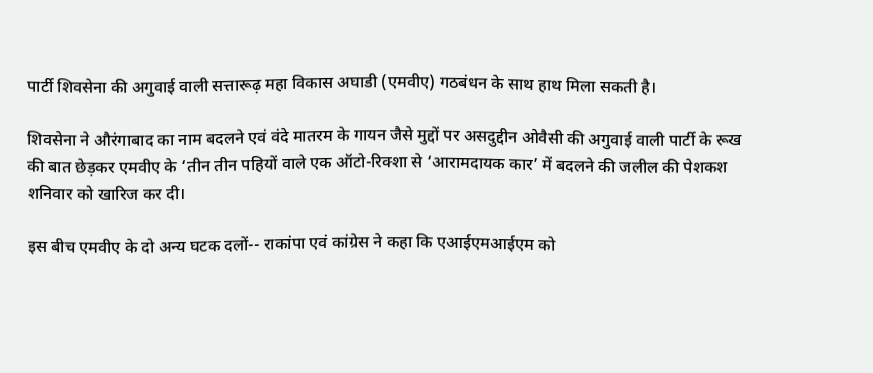पार्टी शिवसेना की अगुवाई वाली सत्तारूढ़ महा विकास अघाडी (एमवीए) गठबंधन के साथ हाथ मिला सकती है।

शिवसेना ने औरंगाबाद का नाम बदलने एवं वंदे मातरम के गायन जैसे मुद्दों पर असदुद्दीन ओवैसी की अगुवाई वाली पार्टी के रूख की बात छेड़कर एमवीए के ‘तीन तीन पहियों वाले एक ऑटो-रिक्शा से ‘आरामदायक कार’ में बदलने की जलील की पेशकश शनिवार को खारिज कर दी।

इस बीच एमवीए के दो अन्य घटक दलों-- राकांपा एवं कांग्रेस ने कहा कि एआईएमआईएम को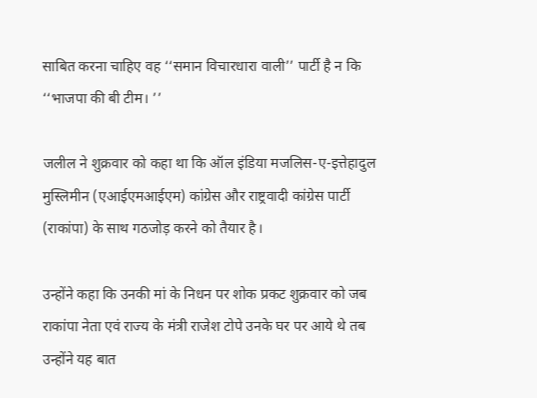साबित करना चाहिए वह ‘‘समान विचारधारा वाली’’ पार्टी है न कि ‘‘भाजपा की बी टीम। ’’

जलील ने शुक्रवार को कहा था कि ऑल इंडिया मजलिस-ए-इत्तेहादुल मुस्लिमीन (एआईएमआईएम) कांग्रेस और राष्ट्रवादी कांग्रेस पार्टी (राकांपा) के साथ गठजोड़ करने को तैयार है।

उन्होंने कहा कि उनकी मां के निधन पर शोक प्रकट शुक्रवार को जब राकांपा नेता एवं राज्य के मंत्री राजेश टोपे उनके घर पर आये थे तब उन्होंने यह बात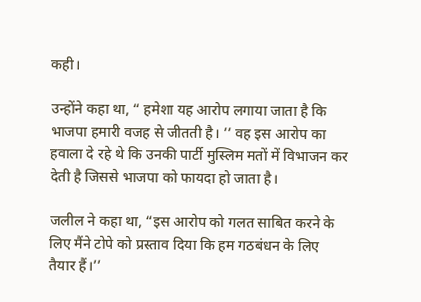कही।

उन्होंने कहा था, “ हमेशा यह आरोप लगाया जाता है कि भाजपा हमारी वजह से जीतती है। ’’ वह इस आरोप का हवाला दे रहे थे कि उनकी पार्टी मुस्लिम मतों में विभाजन कर देती है जिससे भाजपा को फायदा हो जाता है।

जलील ने कहा था, “इस आरोप को गलत साबित करने के लिए मैंने टोपे को प्रस्ताव दिया कि हम गठबंधन के लिए तैयार हैं।’’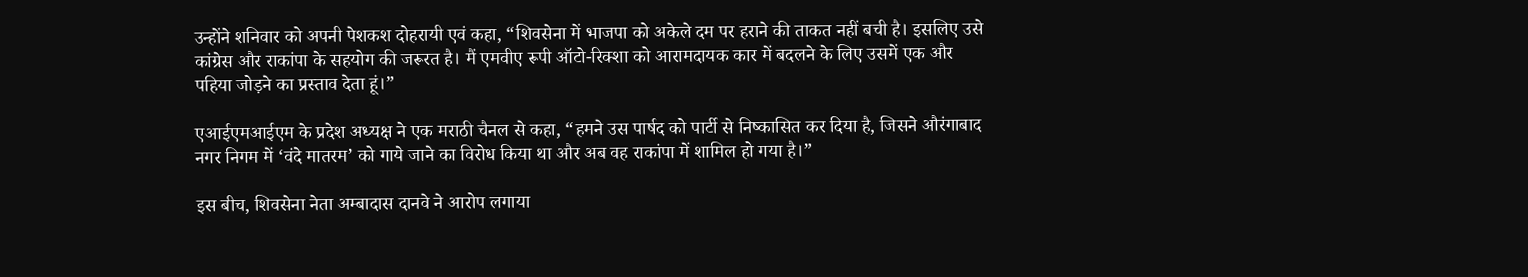उन्होंने शनिवार को अपनी पेशकश दोहरायी एवं कहा, “शिवसेना में भाजपा को अकेले दम पर हराने की ताकत नहीं बची है। इसलिए उसे कांग्रेस और राकांपा के सहयोग की जरूरत है। मैं एमवीए रूपी ऑटो-रिक्शा को आरामदायक कार में बदलने के लिए उसमें एक और पहिया जोड़ने का प्रस्ताव देता हूं।”

एआईएमआईएम के प्रदेश अध्यक्ष ने एक मराठी चैनल से कहा, “हमने उस पार्षद को पार्टी से निष्कासित कर दिया है, जिसने औरंगाबाद नगर निगम में ‘वंदे मातरम’ को गाये जाने का विरोध किया था और अब वह राकांपा में शामिल हो गया है।”

इस बीच, शिवसेना नेता अम्बादास दानवे ने आरोप लगाया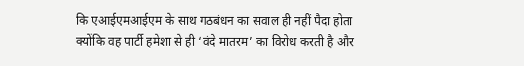कि एआईएमआईएम के साथ गठबंधन का सवाल ही नहीं पैदा होता क्योंकि वह पार्टी हमेशा से ही ‘वंदे मातरम’ का विरोध करती है और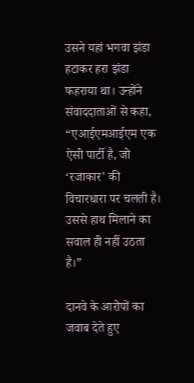उसने यहां भगवा झंडा हटाकर हरा झंडा फहराया था। उन्होंने संवाददाताओं से कहा, “एआईएमआईएम एक ऐसी पार्टी है, जो ‘रजाकार’ की विचारधारा पर चलती है। उससे हाथ मिलाने का सवाल ही नहीं उठता है।”

दानवे के आरोपों का जवाब देते हुए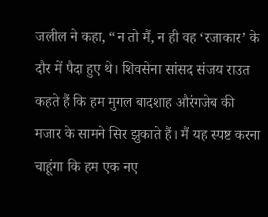जलील ने कहा, “न तो मैं, न ही वह ‘रजाकार’ के दौर में पैदा हुए थे। शिवसेना सांसद संजय राउत कहते हैं कि हम मुगल बादशाह औरंगजेब की मजार के सामने सिर झुकाते हैं। मैं यह स्पष्ट करना चाहूंगा कि हम एक नए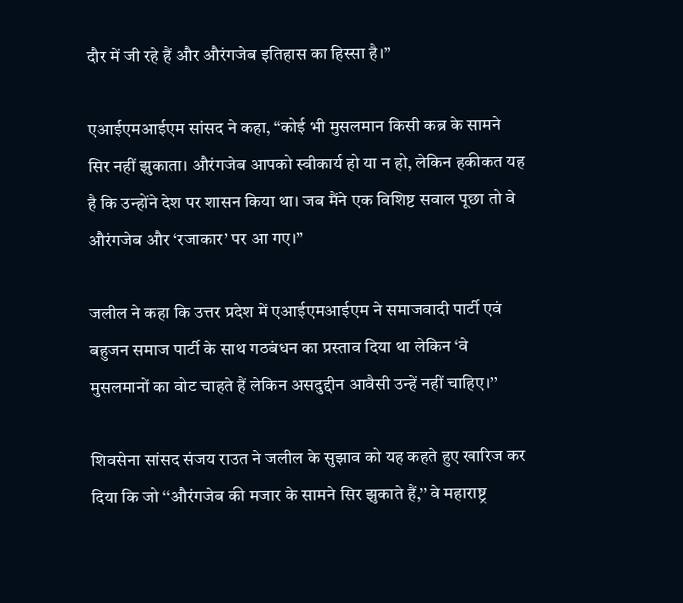दौर में जी रहे हैं और औरंगजेब इतिहास का हिस्सा है।”

एआईएमआईएम सांसद ने कहा, “कोई भी मुसलमान किसी कब्र के सामने सिर नहीं झुकाता। औरंगजेब आपको स्वीकार्य हो या न हो, लेकिन हकीकत यह है कि उन्होंने देश पर शासन किया था। जब मैंने एक विशिष्ट सवाल पूछा तो वे औरंगजेब और ‘रजाकार’ पर आ गए।”

जलील ने कहा कि उत्तर प्रदेश में एआईएमआईएम ने समाजवादी पार्टी एवं बहुजन समाज पार्टी के साथ गठबंधन का प्रस्ताव दिया था लेकिन ‘वे मुसलमानों का वोट चाहते हैं लेकिन असदुद्दीन आवैसी उन्हें नहीं चाहिए।’’

शिवसेना सांसद संजय राउत ने जलील के सुझाव को यह कहते हुए खारिज कर दिया कि जो ‘‘औरंगजेब की मजार के सामने सिर झुकाते हैं,’’ वे महाराष्ट्र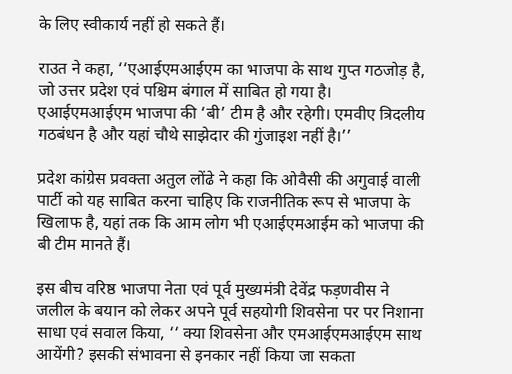के लिए स्वीकार्य नहीं हो सकते हैं।

राउत ने कहा, ‘‘एआईएमआईएम का भाजपा के साथ गुप्त गठजोड़ है, जो उत्तर प्रदेश एवं पश्चिम बंगाल में साबित हो गया है। एआईएमआईएम भाजपा की ‘बी’ टीम है और रहेगी। एमवीए त्रिदलीय गठबंधन है और यहां चौथे साझेदार की गुंजाइश नहीं है।’’

प्रदेश कांग्रेस प्रवक्ता अतुल लोंढे ने कहा कि ओवैसी की अगुवाई वाली पार्टी को यह साबित करना चाहिए कि राजनीतिक रूप से भाजपा के खिलाफ है, यहां तक कि आम लोग भी एआईएमआईम को भाजपा की बी टीम मानते हैं।

इस बीच वरिष्ठ भाजपा नेता एवं पूर्व मुख्यमंत्री देवेंद्र फड़णवीस ने जलील के बयान को लेकर अपने पूर्व सहयोगी शिवसेना पर पर निशाना साधा एवं सवाल किया, ‘‘ क्या शिवसेना और एमआईएमआईएम साथ आयेंगी? इसकी संभावना से इनकार नहीं किया जा सकता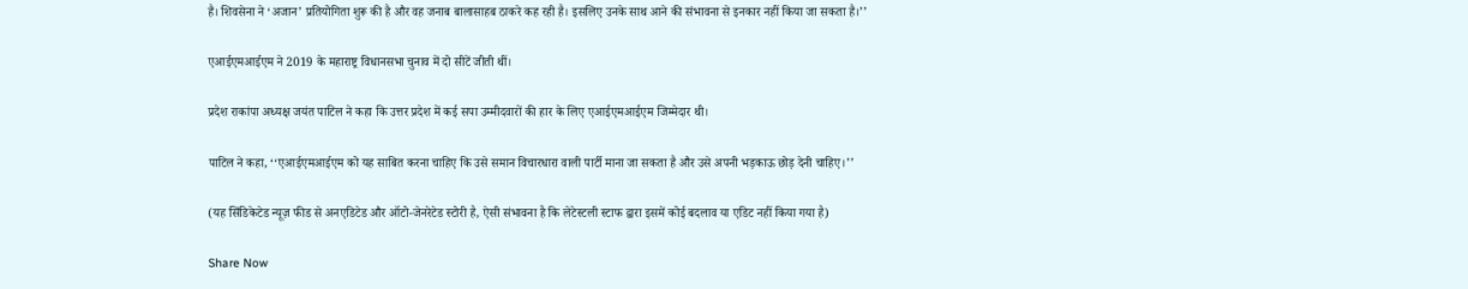है। शिवसेना ने ‘अजान’ प्रतियोगिता शुरू की है और वह जनाब बालासाहब ठाकरे कह रही है। इसलिए उनके साथ आने की संभावना से इनकार नहीं किया जा सकता है।’’

एआईएमआईएम ने 2019 के महाराष्ट्र विधानसभा चुनाव में दो सीटें जीती थीं।

प्रदेश राकांपा अध्यक्ष जयंत पाटिल ने कहा कि उत्तर प्रदेश में कई सपा उम्मीदवारों की हार के लिए एआईएमआईएम जिम्मेदार थी।

पाटिल ने कहा, ‘‘एआईएमआईएम को यह साबित करना चाहिए कि उसे समान विचारधारा वाली पार्टी माना जा सकता है और उसे अपनी भड़काऊ छोड़ देनी चाहिए।’’

(यह सिंडिकेटेड न्यूज़ फीड से अनएडिटेड और ऑटो-जेनरेटेड स्टोरी है, ऐसी संभावना है कि लेटेस्टली स्टाफ द्वारा इसमें कोई बदलाव या एडिट नहीं किया गया है)

Share Now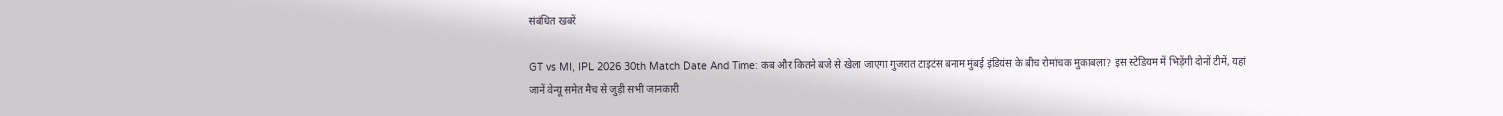संबंधित खबरें

GT vs MI, IPL 2026 30th Match Date And Time: कब और कितने बजे से खेला जाएगा गुजरात टाइटंस बनाम मुंबई इंडियंस के बीच रोमांचक मुकाबला? इस स्टेडियम में भिड़ेंगी दोनों टीमें, यहां जानें वेन्यू समेत मैच से जुड़ी सभी जानकारी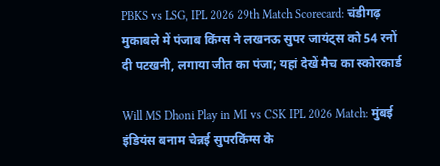PBKS vs LSG, IPL 2026 29th Match Scorecard: चंडीगढ़ मुकाबले में पंजाब किंग्स ने लखनऊ सुपर जायंट्स को 54 रनों दी पटखनी, लगाया जीत का पंजा; यहां देखें मैच का स्कोरकार्ड

Will MS Dhoni Play in MI vs CSK IPL 2026 Match: मुंबई इंडियंस बनाम चेन्नई सुपरकिंग्स के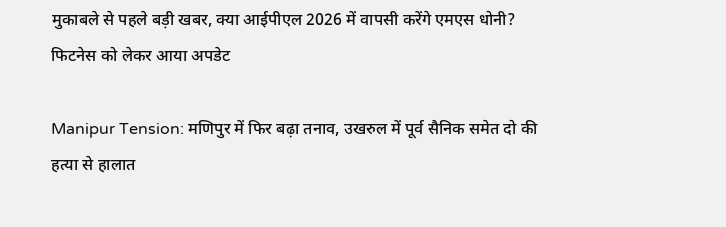मुकाबले से पहले बड़ी खबर, क्या आईपीएल 2026 में वापसी करेंगे एमएस धोनी? फिटनेस को लेकर आया अपडेट

Manipur Tension: मणिपुर में फिर बढ़ा तनाव, उखरुल में पूर्व सैनिक समेत दो की हत्या से हालात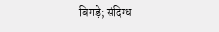बिगड़े; संदिग्ध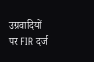उग्रवादियों पर FIR दर्ज